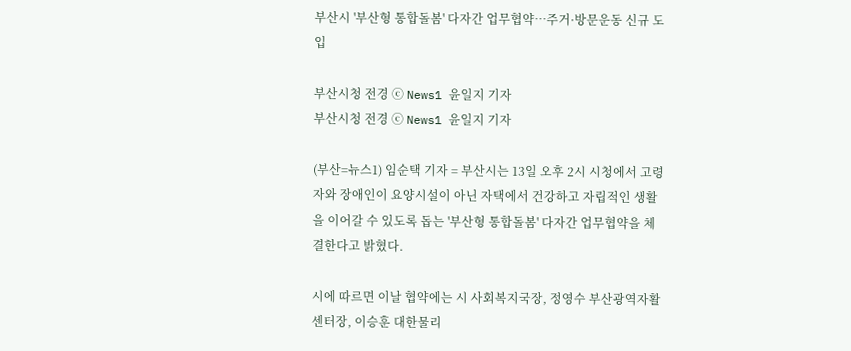부산시 '부산형 통합돌봄' 다자간 업무협약…주거·방문운동 신규 도입

부산시청 전경 ⓒ News1 윤일지 기자
부산시청 전경 ⓒ News1 윤일지 기자

(부산=뉴스1) 임순택 기자 = 부산시는 13일 오후 2시 시청에서 고령자와 장애인이 요양시설이 아닌 자택에서 건강하고 자립적인 생활을 이어갈 수 있도록 돕는 '부산형 통합돌봄' 다자간 업무협약을 체결한다고 밝혔다.

시에 따르면 이날 협약에는 시 사회복지국장, 정영수 부산광역자활센터장, 이승훈 대한물리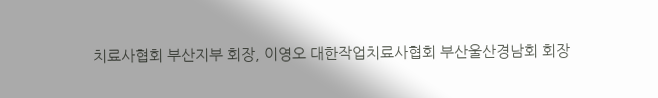치료사협회 부산지부 회장, 이영오 대한작업치료사협회 부산울산경남회 회장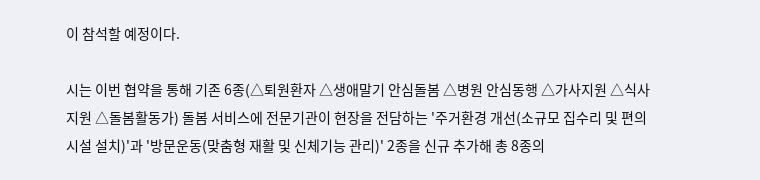이 참석할 예정이다.

시는 이번 협약을 통해 기존 6종(△퇴원환자 △생애말기 안심돌봄 △병원 안심동행 △가사지원 △식사지원 △돌봄활동가) 돌봄 서비스에 전문기관이 현장을 전담하는 '주거환경 개선(소규모 집수리 및 편의시설 설치)'과 '방문운동(맞춤형 재활 및 신체기능 관리)' 2종을 신규 추가해 총 8종의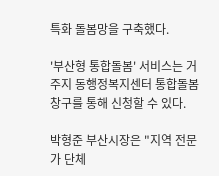특화 돌봄망을 구축했다.

'부산형 통합돌봄' 서비스는 거주지 동행정복지센터 통합돌봄창구를 통해 신청할 수 있다.

박형준 부산시장은 "지역 전문가 단체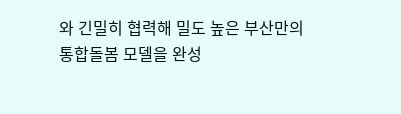와 긴밀히 협력해 밀도 높은 부산만의 통합돌봄 모델을 완성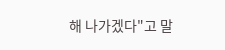해 나가겠다"고 말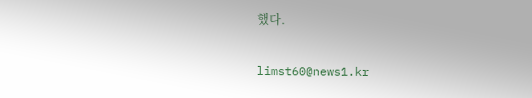했다.

limst60@news1.kr